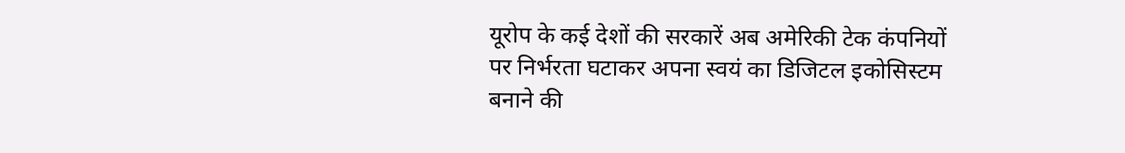यूरोप के कई देशों की सरकारें अब अमेरिकी टेक कंपनियों पर निर्भरता घटाकर अपना स्वयं का डिजिटल इकोसिस्टम बनाने की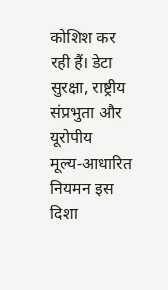कोशिश कर रही हैं। डेटा सुरक्षा, राष्ट्रीय संप्रभुता और यूरोपीय मूल्य‑आधारित नियमन इस दिशा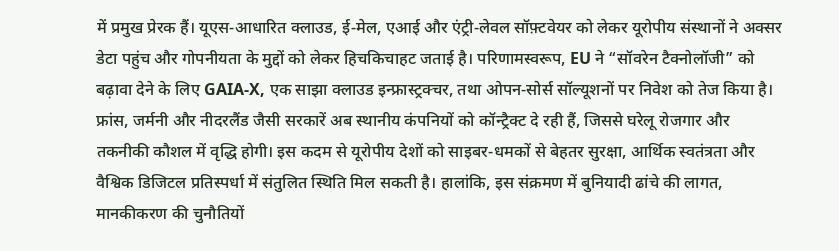में प्रमुख प्रेरक हैं। यूएस‑आधारित क्लाउड, ई‑मेल, एआई और एंट्री‑लेवल सॉफ़्टवेयर को लेकर यूरोपीय संस्थानों ने अक्सर डेटा पहुंच और गोपनीयता के मुद्दों को लेकर हिचकिचाहट जताई है। परिणामस्वरूप, EU ने “सॉवरेन टैक्नोलॉजी” को बढ़ावा देने के लिए GAIA‑X, एक साझा क्लाउड इन्फ्रास्ट्रक्चर, तथा ओपन‑सोर्स सॉल्यूशनों पर निवेश को तेज किया है। फ्रांस, जर्मनी और नीदरलैंड जैसी सरकारें अब स्थानीय कंपनियों को कॉन्ट्रैक्ट दे रही हैं, जिससे घरेलू रोजगार और तकनीकी कौशल में वृद्धि होगी। इस कदम से यूरोपीय देशों को साइबर‑धमकों से बेहतर सुरक्षा, आर्थिक स्वतंत्रता और वैश्विक डिजिटल प्रतिस्पर्धा में संतुलित स्थिति मिल सकती है। हालांकि, इस संक्रमण में बुनियादी ढांचे की लागत, मानकीकरण की चुनौतियों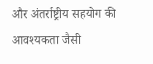और अंतर्राष्ट्रीय सहयोग की आवश्यकता जैसी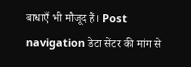बाधाएँ भी मौजूद हैं। Post navigation डेटा सेंटर की मांग से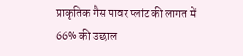प्राकृतिक गैस पावर प्लांट की लागत में 66% की उछाल